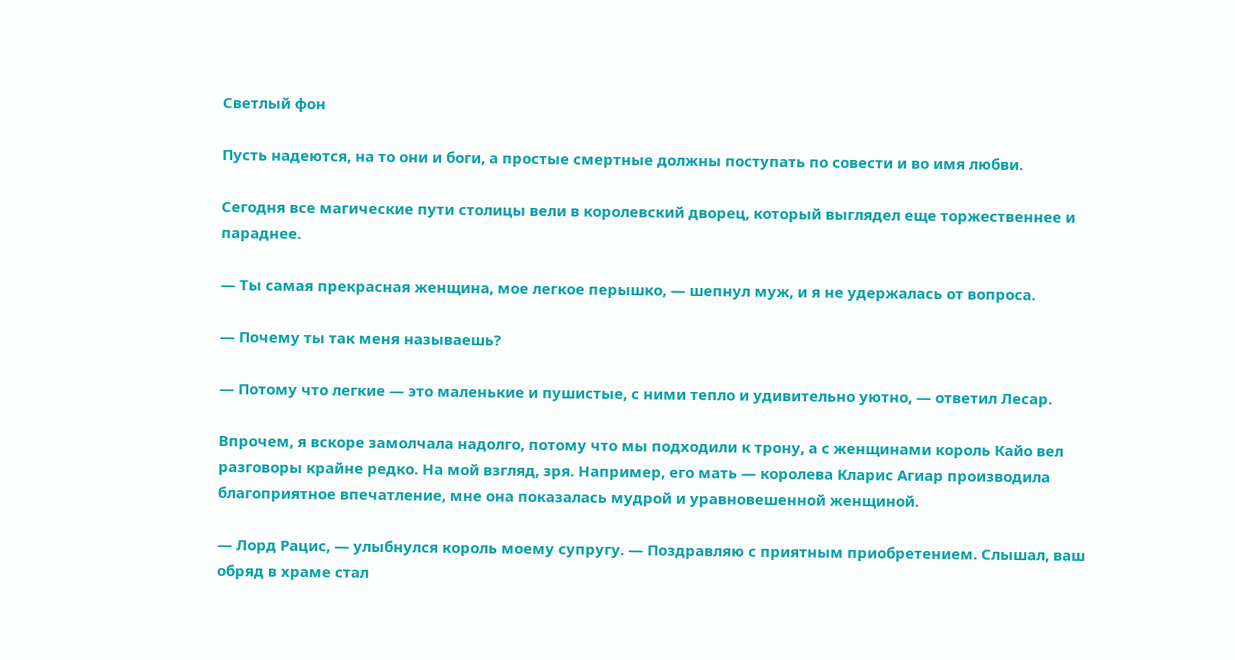Светлый фон

Пусть надеются, на то они и боги, а простые смертные должны поступать по совести и во имя любви.

Сегодня все магические пути столицы вели в королевский дворец, который выглядел еще торжественнее и параднее.

— Ты самая прекрасная женщина, мое легкое перышко, — шепнул муж, и я не удержалась от вопроса.

— Почему ты так меня называешь?

— Потому что легкие — это маленькие и пушистые, с ними тепло и удивительно уютно, — ответил Лесар.

Впрочем, я вскоре замолчала надолго, потому что мы подходили к трону, а с женщинами король Кайо вел разговоры крайне редко. На мой взгляд, зря. Например, его мать — королева Кларис Агиар производила благоприятное впечатление, мне она показалась мудрой и уравновешенной женщиной.

— Лорд Рацис, — улыбнулся король моему супругу. — Поздравляю с приятным приобретением. Слышал, ваш обряд в храме стал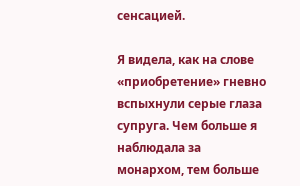сенсацией.

Я видела, как на слове «приобретение» гневно вспыхнули серые глаза супруга. Чем больше я наблюдала за монархом, тем больше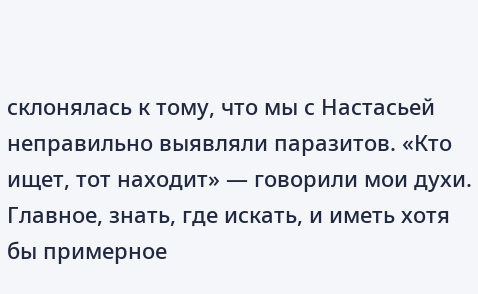склонялась к тому, что мы с Настасьей неправильно выявляли паразитов. «Кто ищет, тот находит» — говорили мои духи. Главное, знать, где искать, и иметь хотя бы примерное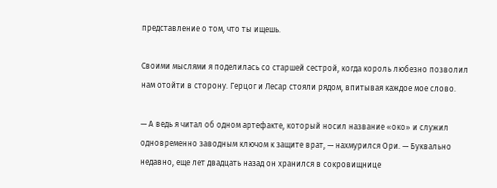представление о том, что ты ищешь.

Своими мыслями я поделилась со старшей сестрой, когда король любезно позволил нам отойти в сторону. Герцог и Лесар стояли рядом, впитывая каждое мое слово.

— А ведь я читал об одном артефакте, который носил название «око» и служил одновременно заводным ключом к защите врат, — нахмурился Ори. — Буквально недавно, еще лет двадцать назад он хранился в сокровищнице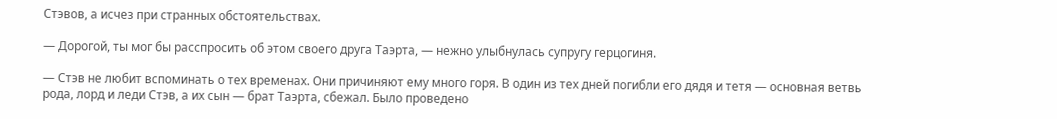Стэвов, а исчез при странных обстоятельствах.

— Дорогой, ты мог бы расспросить об этом своего друга Таэрта, — нежно улыбнулась супругу герцогиня.

— Стэв не любит вспоминать о тех временах. Они причиняют ему много горя. В один из тех дней погибли его дядя и тетя — основная ветвь рода, лорд и леди Стэв, а их сын — брат Таэрта, сбежал. Было проведено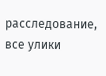расследование, все улики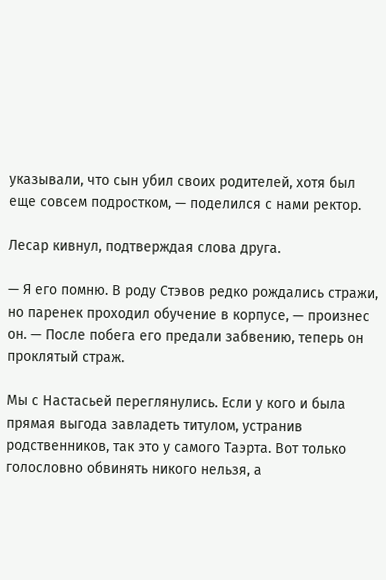указывали, что сын убил своих родителей, хотя был еще совсем подростком, — поделился с нами ректор.

Лесар кивнул, подтверждая слова друга.

— Я его помню. В роду Стэвов редко рождались стражи, но паренек проходил обучение в корпусе, — произнес он. — После побега его предали забвению, теперь он проклятый страж.

Мы с Настасьей переглянулись. Если у кого и была прямая выгода завладеть титулом, устранив родственников, так это у самого Таэрта. Вот только голословно обвинять никого нельзя, а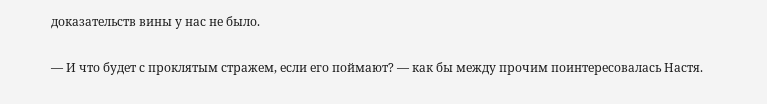доказательств вины у нас не было.

— И что будет с проклятым стражем, если его поймают? — как бы между прочим поинтересовалась Настя.